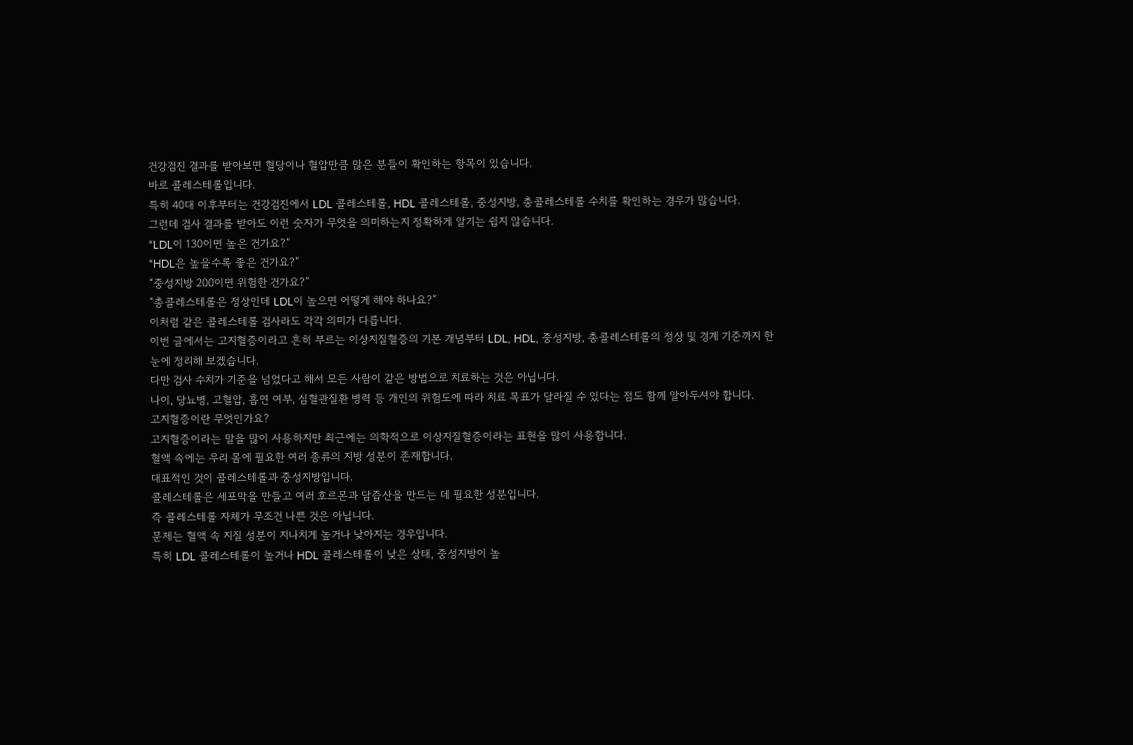건강검진 결과를 받아보면 혈당이나 혈압만큼 많은 분들이 확인하는 항목이 있습니다.
바로 콜레스테롤입니다.
특히 40대 이후부터는 건강검진에서 LDL 콜레스테롤, HDL 콜레스테롤, 중성지방, 총콜레스테롤 수치를 확인하는 경우가 많습니다.
그런데 검사 결과를 받아도 이런 숫자가 무엇을 의미하는지 정확하게 알기는 쉽지 않습니다.
“LDL이 130이면 높은 건가요?”
“HDL은 높을수록 좋은 건가요?”
“중성지방 200이면 위험한 건가요?”
“총콜레스테롤은 정상인데 LDL이 높으면 어떻게 해야 하나요?”
이처럼 같은 콜레스테롤 검사라도 각각 의미가 다릅니다.
이번 글에서는 고지혈증이라고 흔히 부르는 이상지질혈증의 기본 개념부터 LDL, HDL, 중성지방, 총콜레스테롤의 정상 및 경계 기준까지 한눈에 정리해 보겠습니다.
다만 검사 수치가 기준을 넘었다고 해서 모든 사람이 같은 방법으로 치료하는 것은 아닙니다.
나이, 당뇨병, 고혈압, 흡연 여부, 심혈관질환 병력 등 개인의 위험도에 따라 치료 목표가 달라질 수 있다는 점도 함께 알아두셔야 합니다.
고지혈증이란 무엇인가요?
고지혈증이라는 말을 많이 사용하지만 최근에는 의학적으로 이상지질혈증이라는 표현을 많이 사용합니다.
혈액 속에는 우리 몸에 필요한 여러 종류의 지방 성분이 존재합니다.
대표적인 것이 콜레스테롤과 중성지방입니다.
콜레스테롤은 세포막을 만들고 여러 호르몬과 담즙산을 만드는 데 필요한 성분입니다.
즉 콜레스테롤 자체가 무조건 나쁜 것은 아닙니다.
문제는 혈액 속 지질 성분이 지나치게 높거나 낮아지는 경우입니다.
특히 LDL 콜레스테롤이 높거나 HDL 콜레스테롤이 낮은 상태, 중성지방이 높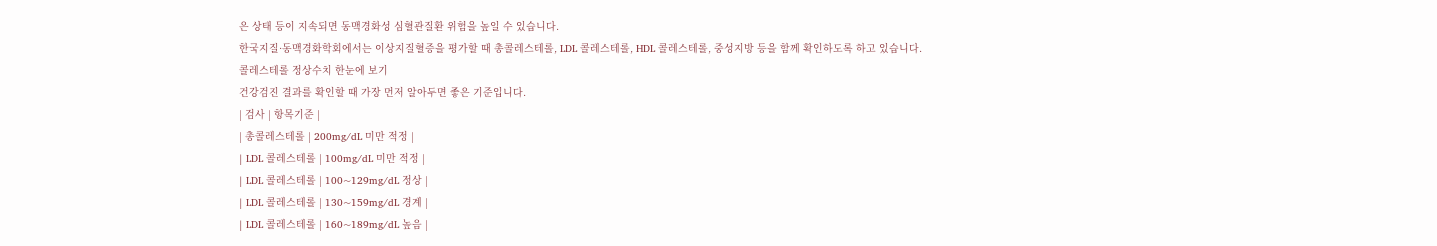은 상태 등이 지속되면 동맥경화성 심혈관질환 위험을 높일 수 있습니다.
한국지질·동맥경화학회에서는 이상지질혈증을 평가할 때 총콜레스테롤, LDL 콜레스테롤, HDL 콜레스테롤, 중성지방 등을 함께 확인하도록 하고 있습니다.
콜레스테롤 정상수치 한눈에 보기
건강검진 결과를 확인할 때 가장 먼저 알아두면 좋은 기준입니다.
| 검사 | 항목기준 |
| 총콜레스테롤 | 200mg/dL 미만 적정 |
| LDL 콜레스테롤 | 100mg/dL 미만 적정 |
| LDL 콜레스테롤 | 100~129mg/dL 정상 |
| LDL 콜레스테롤 | 130~159mg/dL 경계 |
| LDL 콜레스테롤 | 160~189mg/dL 높음 |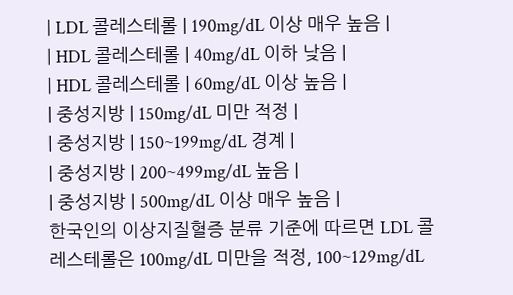| LDL 콜레스테롤 | 190mg/dL 이상 매우 높음 |
| HDL 콜레스테롤 | 40mg/dL 이하 낮음 |
| HDL 콜레스테롤 | 60mg/dL 이상 높음 |
| 중성지방 | 150mg/dL 미만 적정 |
| 중성지방 | 150~199mg/dL 경계 |
| 중성지방 | 200~499mg/dL 높음 |
| 중성지방 | 500mg/dL 이상 매우 높음 |
한국인의 이상지질혈증 분류 기준에 따르면 LDL 콜레스테롤은 100mg/dL 미만을 적정, 100~129mg/dL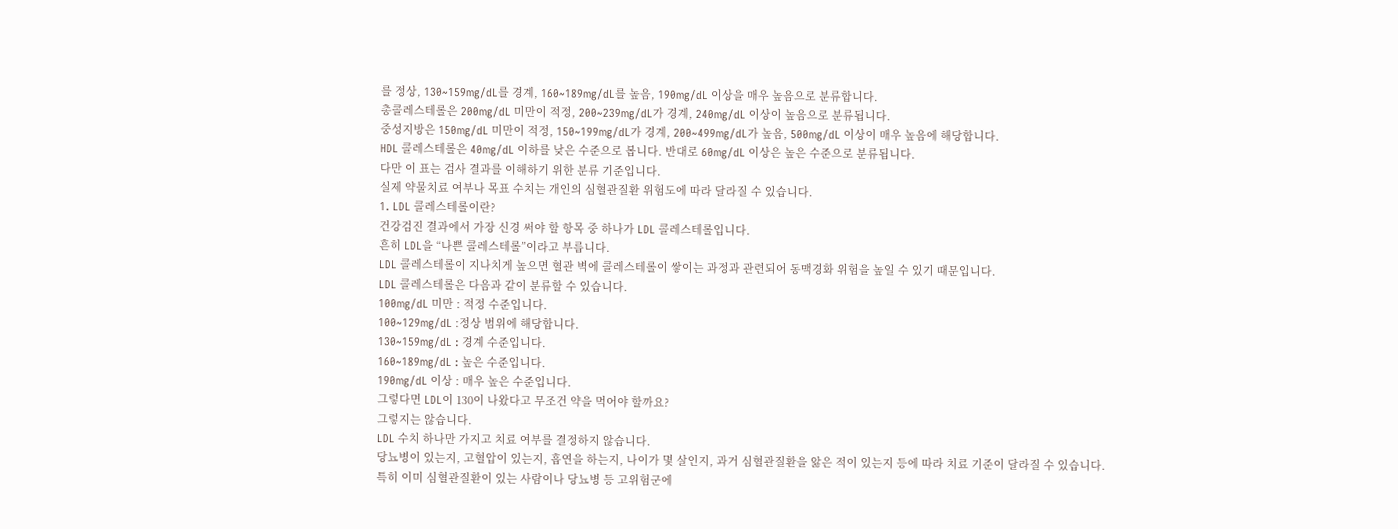를 정상, 130~159mg/dL를 경계, 160~189mg/dL를 높음, 190mg/dL 이상을 매우 높음으로 분류합니다.
총콜레스테롤은 200mg/dL 미만이 적정, 200~239mg/dL가 경계, 240mg/dL 이상이 높음으로 분류됩니다.
중성지방은 150mg/dL 미만이 적정, 150~199mg/dL가 경계, 200~499mg/dL가 높음, 500mg/dL 이상이 매우 높음에 해당합니다.
HDL 콜레스테롤은 40mg/dL 이하를 낮은 수준으로 봅니다. 반대로 60mg/dL 이상은 높은 수준으로 분류됩니다.
다만 이 표는 검사 결과를 이해하기 위한 분류 기준입니다.
실제 약물치료 여부나 목표 수치는 개인의 심혈관질환 위험도에 따라 달라질 수 있습니다.
1. LDL 콜레스테롤이란?
건강검진 결과에서 가장 신경 써야 할 항목 중 하나가 LDL 콜레스테롤입니다.
흔히 LDL을 “나쁜 콜레스테롤”이라고 부릅니다.
LDL 콜레스테롤이 지나치게 높으면 혈관 벽에 콜레스테롤이 쌓이는 과정과 관련되어 동맥경화 위험을 높일 수 있기 때문입니다.
LDL 콜레스테롤은 다음과 같이 분류할 수 있습니다.
100mg/dL 미만 : 적정 수준입니다.
100~129mg/dL :정상 범위에 해당합니다.
130~159mg/dL : 경계 수준입니다.
160~189mg/dL : 높은 수준입니다.
190mg/dL 이상 : 매우 높은 수준입니다.
그렇다면 LDL이 130이 나왔다고 무조건 약을 먹어야 할까요?
그렇지는 않습니다.
LDL 수치 하나만 가지고 치료 여부를 결정하지 않습니다.
당뇨병이 있는지, 고혈압이 있는지, 흡연을 하는지, 나이가 몇 살인지, 과거 심혈관질환을 앓은 적이 있는지 등에 따라 치료 기준이 달라질 수 있습니다.
특히 이미 심혈관질환이 있는 사람이나 당뇨병 등 고위험군에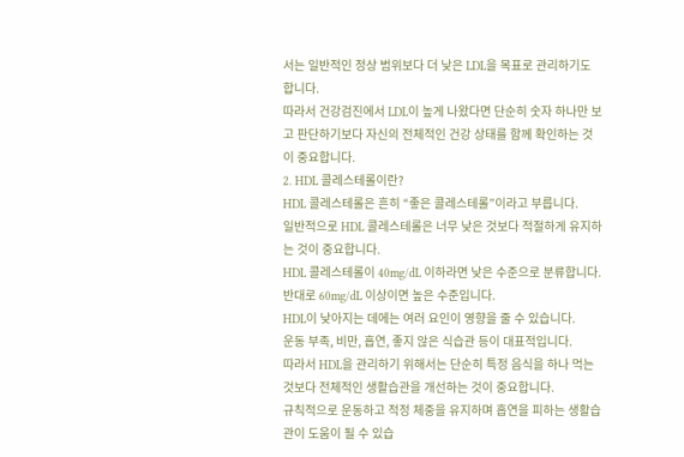서는 일반적인 정상 범위보다 더 낮은 LDL을 목표로 관리하기도 합니다.
따라서 건강검진에서 LDL이 높게 나왔다면 단순히 숫자 하나만 보고 판단하기보다 자신의 전체적인 건강 상태를 함께 확인하는 것이 중요합니다.
2. HDL 콜레스테롤이란?
HDL 콜레스테롤은 흔히 “좋은 콜레스테롤”이라고 부릅니다.
일반적으로 HDL 콜레스테롤은 너무 낮은 것보다 적절하게 유지하는 것이 중요합니다.
HDL 콜레스테롤이 40mg/dL 이하라면 낮은 수준으로 분류합니다.
반대로 60mg/dL 이상이면 높은 수준입니다.
HDL이 낮아지는 데에는 여러 요인이 영향을 줄 수 있습니다.
운동 부족, 비만, 흡연, 좋지 않은 식습관 등이 대표적입니다.
따라서 HDL을 관리하기 위해서는 단순히 특정 음식을 하나 먹는 것보다 전체적인 생활습관을 개선하는 것이 중요합니다.
규칙적으로 운동하고 적정 체중을 유지하며 흡연을 피하는 생활습관이 도움이 될 수 있습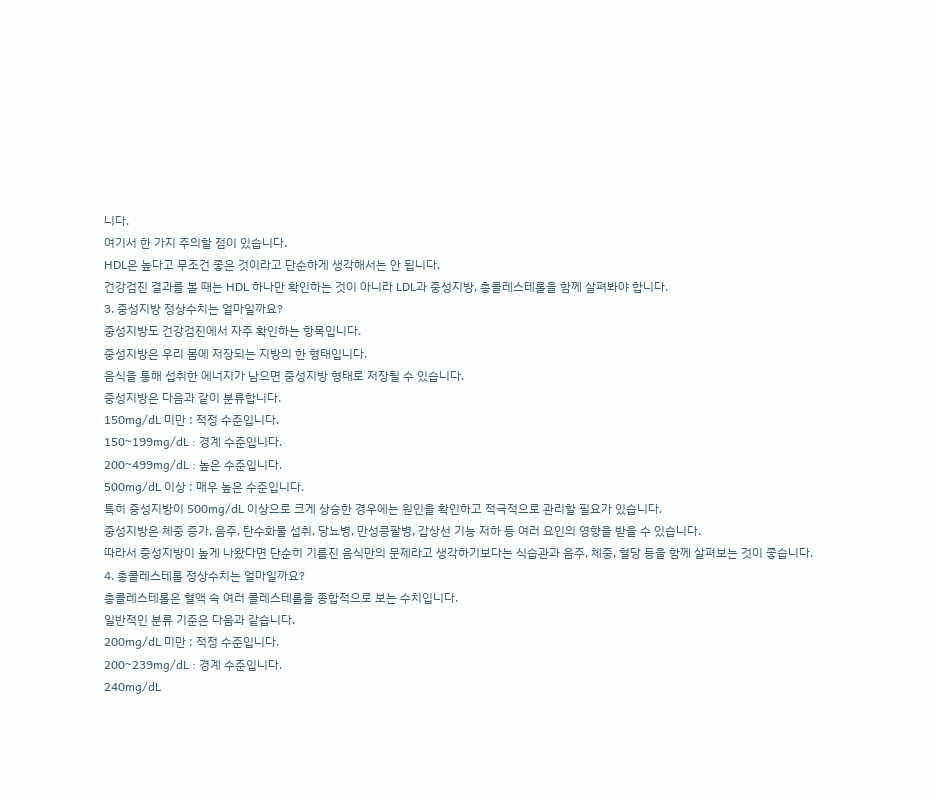니다.
여기서 한 가지 주의할 점이 있습니다.
HDL은 높다고 무조건 좋은 것이라고 단순하게 생각해서는 안 됩니다.
건강검진 결과를 볼 때는 HDL 하나만 확인하는 것이 아니라 LDL과 중성지방, 총콜레스테롤을 함께 살펴봐야 합니다.
3. 중성지방 정상수치는 얼마일까요?
중성지방도 건강검진에서 자주 확인하는 항목입니다.
중성지방은 우리 몸에 저장되는 지방의 한 형태입니다.
음식을 통해 섭취한 에너지가 남으면 중성지방 형태로 저장될 수 있습니다.
중성지방은 다음과 같이 분류합니다.
150mg/dL 미만 : 적정 수준입니다.
150~199mg/dL : 경계 수준입니다.
200~499mg/dL : 높은 수준입니다.
500mg/dL 이상 : 매우 높은 수준입니다.
특히 중성지방이 500mg/dL 이상으로 크게 상승한 경우에는 원인을 확인하고 적극적으로 관리할 필요가 있습니다.
중성지방은 체중 증가, 음주, 탄수화물 섭취, 당뇨병, 만성콩팥병, 갑상선 기능 저하 등 여러 요인의 영향을 받을 수 있습니다.
따라서 중성지방이 높게 나왔다면 단순히 기름진 음식만의 문제라고 생각하기보다는 식습관과 음주, 체중, 혈당 등을 함께 살펴보는 것이 좋습니다.
4. 총콜레스테롤 정상수치는 얼마일까요?
총콜레스테롤은 혈액 속 여러 콜레스테롤을 종합적으로 보는 수치입니다.
일반적인 분류 기준은 다음과 같습니다.
200mg/dL 미만 : 적정 수준입니다.
200~239mg/dL : 경계 수준입니다.
240mg/dL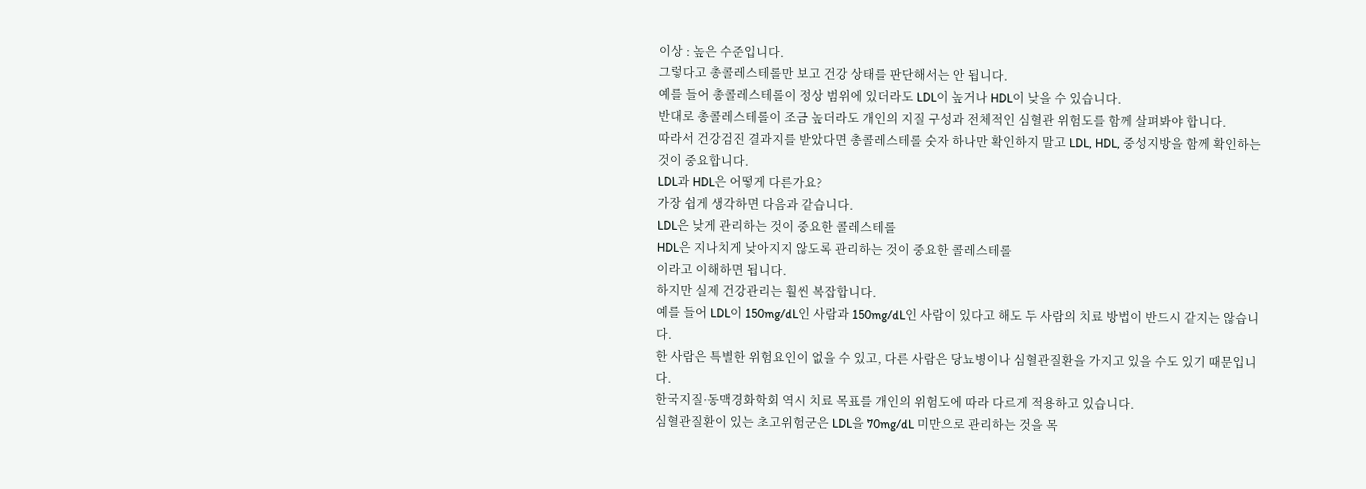이상 : 높은 수준입니다.
그렇다고 총콜레스테롤만 보고 건강 상태를 판단해서는 안 됩니다.
예를 들어 총콜레스테롤이 정상 범위에 있더라도 LDL이 높거나 HDL이 낮을 수 있습니다.
반대로 총콜레스테롤이 조금 높더라도 개인의 지질 구성과 전체적인 심혈관 위험도를 함께 살펴봐야 합니다.
따라서 건강검진 결과지를 받았다면 총콜레스테롤 숫자 하나만 확인하지 말고 LDL, HDL, 중성지방을 함께 확인하는 것이 중요합니다.
LDL과 HDL은 어떻게 다른가요?
가장 쉽게 생각하면 다음과 같습니다.
LDL은 낮게 관리하는 것이 중요한 콜레스테롤
HDL은 지나치게 낮아지지 않도록 관리하는 것이 중요한 콜레스테롤
이라고 이해하면 됩니다.
하지만 실제 건강관리는 훨씬 복잡합니다.
예를 들어 LDL이 150mg/dL인 사람과 150mg/dL인 사람이 있다고 해도 두 사람의 치료 방법이 반드시 같지는 않습니다.
한 사람은 특별한 위험요인이 없을 수 있고, 다른 사람은 당뇨병이나 심혈관질환을 가지고 있을 수도 있기 때문입니다.
한국지질·동맥경화학회 역시 치료 목표를 개인의 위험도에 따라 다르게 적용하고 있습니다.
심혈관질환이 있는 초고위험군은 LDL을 70mg/dL 미만으로 관리하는 것을 목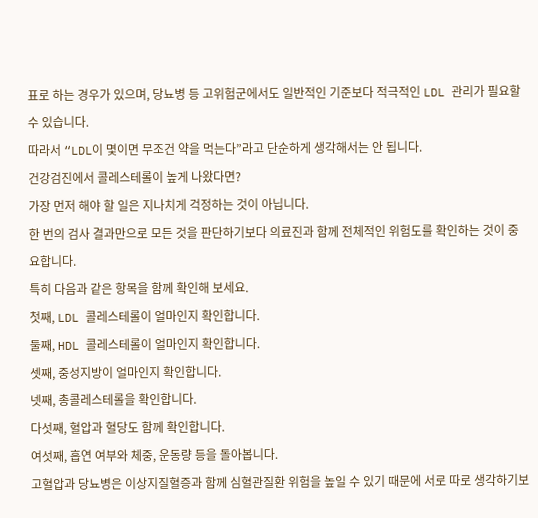표로 하는 경우가 있으며, 당뇨병 등 고위험군에서도 일반적인 기준보다 적극적인 LDL 관리가 필요할 수 있습니다.
따라서 “LDL이 몇이면 무조건 약을 먹는다”라고 단순하게 생각해서는 안 됩니다.
건강검진에서 콜레스테롤이 높게 나왔다면?
가장 먼저 해야 할 일은 지나치게 걱정하는 것이 아닙니다.
한 번의 검사 결과만으로 모든 것을 판단하기보다 의료진과 함께 전체적인 위험도를 확인하는 것이 중요합니다.
특히 다음과 같은 항목을 함께 확인해 보세요.
첫째, LDL 콜레스테롤이 얼마인지 확인합니다.
둘째, HDL 콜레스테롤이 얼마인지 확인합니다.
셋째, 중성지방이 얼마인지 확인합니다.
넷째, 총콜레스테롤을 확인합니다.
다섯째, 혈압과 혈당도 함께 확인합니다.
여섯째, 흡연 여부와 체중, 운동량 등을 돌아봅니다.
고혈압과 당뇨병은 이상지질혈증과 함께 심혈관질환 위험을 높일 수 있기 때문에 서로 따로 생각하기보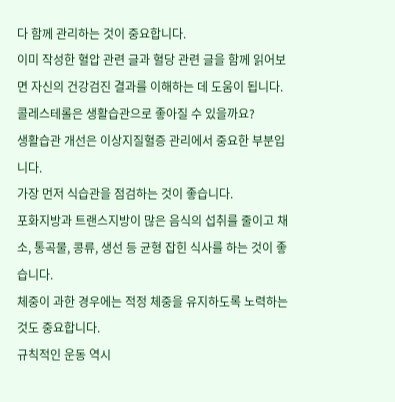다 함께 관리하는 것이 중요합니다.
이미 작성한 혈압 관련 글과 혈당 관련 글을 함께 읽어보면 자신의 건강검진 결과를 이해하는 데 도움이 됩니다.
콜레스테롤은 생활습관으로 좋아질 수 있을까요?
생활습관 개선은 이상지질혈증 관리에서 중요한 부분입니다.
가장 먼저 식습관을 점검하는 것이 좋습니다.
포화지방과 트랜스지방이 많은 음식의 섭취를 줄이고 채소, 통곡물, 콩류, 생선 등 균형 잡힌 식사를 하는 것이 좋습니다.
체중이 과한 경우에는 적정 체중을 유지하도록 노력하는 것도 중요합니다.
규칙적인 운동 역시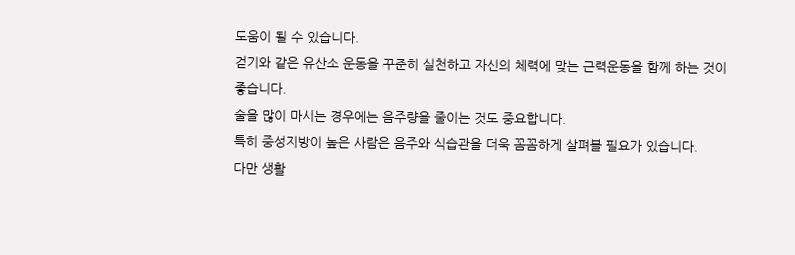도움이 될 수 있습니다.
걷기와 같은 유산소 운동을 꾸준히 실천하고 자신의 체력에 맞는 근력운동을 함께 하는 것이 좋습니다.
술을 많이 마시는 경우에는 음주량을 줄이는 것도 중요합니다.
특히 중성지방이 높은 사람은 음주와 식습관을 더욱 꼼꼼하게 살펴볼 필요가 있습니다.
다만 생활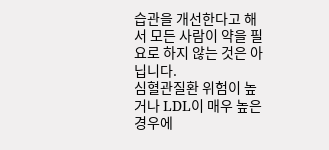습관을 개선한다고 해서 모든 사람이 약을 필요로 하지 않는 것은 아닙니다.
심혈관질환 위험이 높거나 LDL이 매우 높은 경우에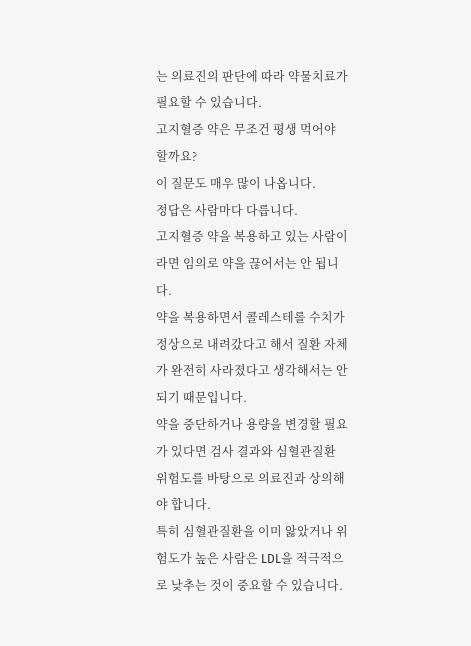는 의료진의 판단에 따라 약물치료가 필요할 수 있습니다.
고지혈증 약은 무조건 평생 먹어야 할까요?
이 질문도 매우 많이 나옵니다.
정답은 사람마다 다릅니다.
고지혈증 약을 복용하고 있는 사람이라면 임의로 약을 끊어서는 안 됩니다.
약을 복용하면서 콜레스테롤 수치가 정상으로 내려갔다고 해서 질환 자체가 완전히 사라졌다고 생각해서는 안 되기 때문입니다.
약을 중단하거나 용량을 변경할 필요가 있다면 검사 결과와 심혈관질환 위험도를 바탕으로 의료진과 상의해야 합니다.
특히 심혈관질환을 이미 앓았거나 위험도가 높은 사람은 LDL을 적극적으로 낮추는 것이 중요할 수 있습니다.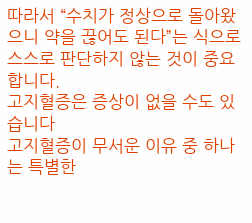따라서 “수치가 정상으로 돌아왔으니 약을 끊어도 된다”는 식으로 스스로 판단하지 않는 것이 중요합니다.
고지혈증은 증상이 없을 수도 있습니다
고지혈증이 무서운 이유 중 하나는 특별한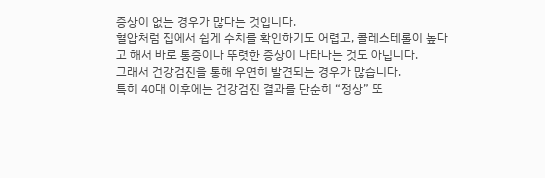증상이 없는 경우가 많다는 것입니다.
혈압처럼 집에서 쉽게 수치를 확인하기도 어렵고, 콜레스테롤이 높다고 해서 바로 통증이나 뚜렷한 증상이 나타나는 것도 아닙니다.
그래서 건강검진을 통해 우연히 발견되는 경우가 많습니다.
특히 40대 이후에는 건강검진 결과를 단순히 “정상” 또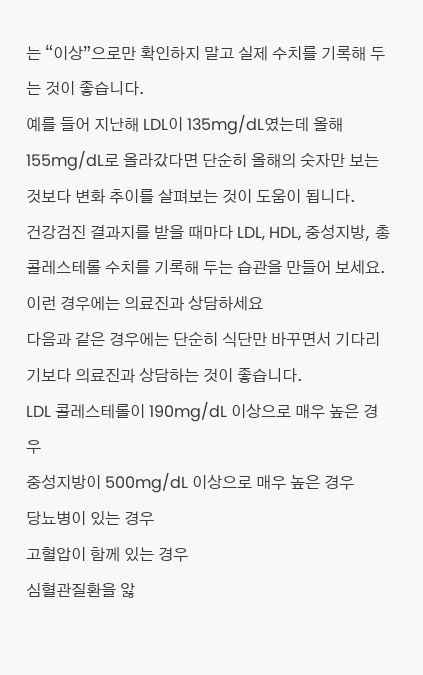는 “이상”으로만 확인하지 말고 실제 수치를 기록해 두는 것이 좋습니다.
예를 들어 지난해 LDL이 135mg/dL였는데 올해 155mg/dL로 올라갔다면 단순히 올해의 숫자만 보는 것보다 변화 추이를 살펴보는 것이 도움이 됩니다.
건강검진 결과지를 받을 때마다 LDL, HDL, 중성지방, 총콜레스테롤 수치를 기록해 두는 습관을 만들어 보세요.
이런 경우에는 의료진과 상담하세요
다음과 같은 경우에는 단순히 식단만 바꾸면서 기다리기보다 의료진과 상담하는 것이 좋습니다.
LDL 콜레스테롤이 190mg/dL 이상으로 매우 높은 경우
중성지방이 500mg/dL 이상으로 매우 높은 경우
당뇨병이 있는 경우
고혈압이 함께 있는 경우
심혈관질환을 앓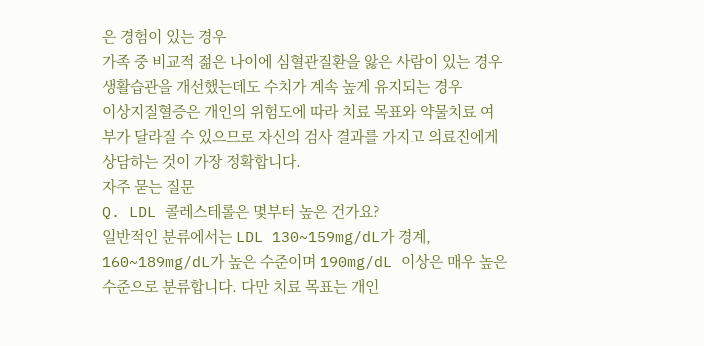은 경험이 있는 경우
가족 중 비교적 젊은 나이에 심혈관질환을 앓은 사람이 있는 경우
생활습관을 개선했는데도 수치가 계속 높게 유지되는 경우
이상지질혈증은 개인의 위험도에 따라 치료 목표와 약물치료 여부가 달라질 수 있으므로 자신의 검사 결과를 가지고 의료진에게 상담하는 것이 가장 정확합니다.
자주 묻는 질문
Q. LDL 콜레스테롤은 몇부터 높은 건가요?
일반적인 분류에서는 LDL 130~159mg/dL가 경계, 160~189mg/dL가 높은 수준이며 190mg/dL 이상은 매우 높은 수준으로 분류합니다. 다만 치료 목표는 개인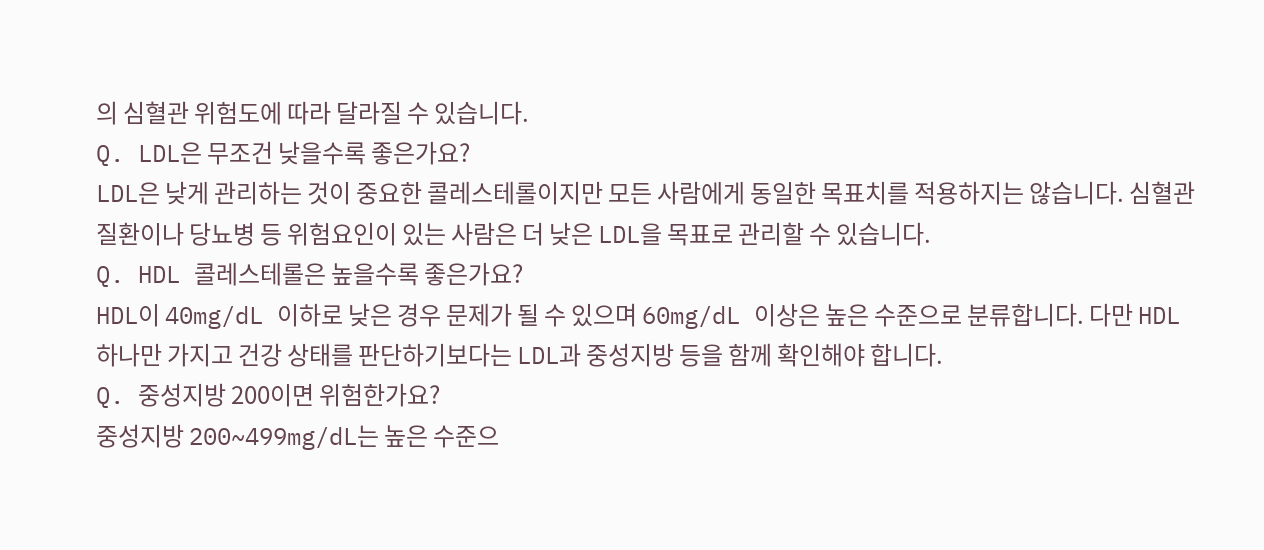의 심혈관 위험도에 따라 달라질 수 있습니다.
Q. LDL은 무조건 낮을수록 좋은가요?
LDL은 낮게 관리하는 것이 중요한 콜레스테롤이지만 모든 사람에게 동일한 목표치를 적용하지는 않습니다. 심혈관질환이나 당뇨병 등 위험요인이 있는 사람은 더 낮은 LDL을 목표로 관리할 수 있습니다.
Q. HDL 콜레스테롤은 높을수록 좋은가요?
HDL이 40mg/dL 이하로 낮은 경우 문제가 될 수 있으며 60mg/dL 이상은 높은 수준으로 분류합니다. 다만 HDL 하나만 가지고 건강 상태를 판단하기보다는 LDL과 중성지방 등을 함께 확인해야 합니다.
Q. 중성지방 200이면 위험한가요?
중성지방 200~499mg/dL는 높은 수준으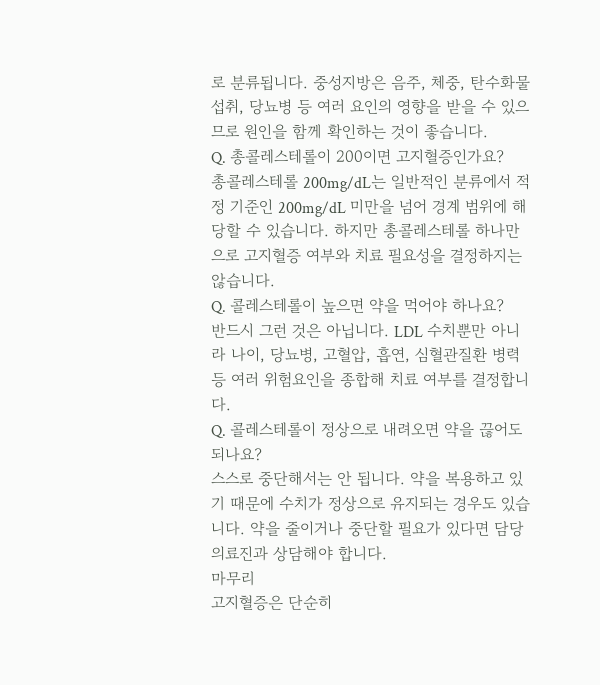로 분류됩니다. 중성지방은 음주, 체중, 탄수화물 섭취, 당뇨병 등 여러 요인의 영향을 받을 수 있으므로 원인을 함께 확인하는 것이 좋습니다.
Q. 총콜레스테롤이 200이면 고지혈증인가요?
총콜레스테롤 200mg/dL는 일반적인 분류에서 적정 기준인 200mg/dL 미만을 넘어 경계 범위에 해당할 수 있습니다. 하지만 총콜레스테롤 하나만으로 고지혈증 여부와 치료 필요성을 결정하지는 않습니다.
Q. 콜레스테롤이 높으면 약을 먹어야 하나요?
반드시 그런 것은 아닙니다. LDL 수치뿐만 아니라 나이, 당뇨병, 고혈압, 흡연, 심혈관질환 병력 등 여러 위험요인을 종합해 치료 여부를 결정합니다.
Q. 콜레스테롤이 정상으로 내려오면 약을 끊어도 되나요?
스스로 중단해서는 안 됩니다. 약을 복용하고 있기 때문에 수치가 정상으로 유지되는 경우도 있습니다. 약을 줄이거나 중단할 필요가 있다면 담당 의료진과 상담해야 합니다.
마무리
고지혈증은 단순히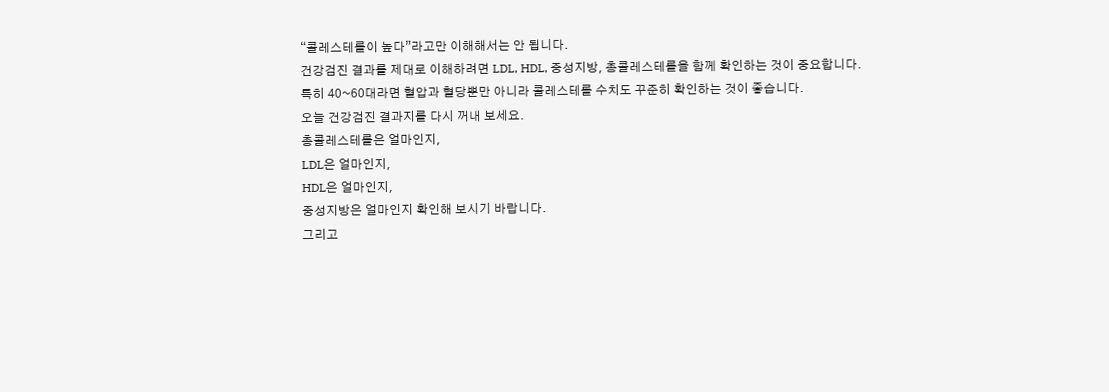“콜레스테롤이 높다”라고만 이해해서는 안 됩니다.
건강검진 결과를 제대로 이해하려면 LDL, HDL, 중성지방, 총콜레스테롤을 함께 확인하는 것이 중요합니다.
특히 40~60대라면 혈압과 혈당뿐만 아니라 콜레스테롤 수치도 꾸준히 확인하는 것이 좋습니다.
오늘 건강검진 결과지를 다시 꺼내 보세요.
총콜레스테롤은 얼마인지,
LDL은 얼마인지,
HDL은 얼마인지,
중성지방은 얼마인지 확인해 보시기 바랍니다.
그리고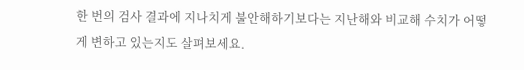한 번의 검사 결과에 지나치게 불안해하기보다는 지난해와 비교해 수치가 어떻게 변하고 있는지도 살펴보세요.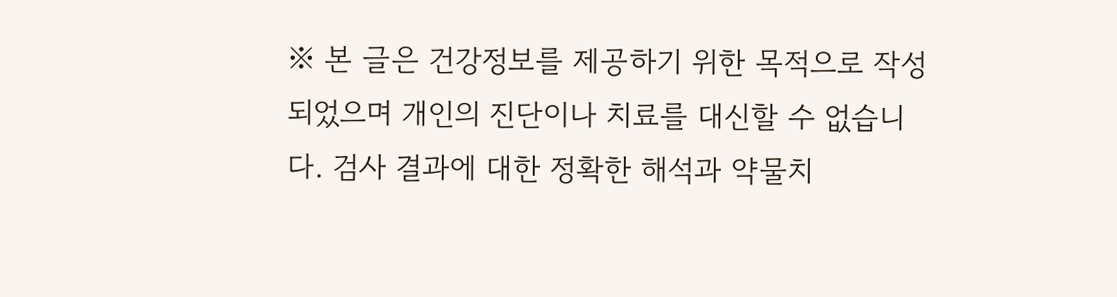※ 본 글은 건강정보를 제공하기 위한 목적으로 작성되었으며 개인의 진단이나 치료를 대신할 수 없습니다. 검사 결과에 대한 정확한 해석과 약물치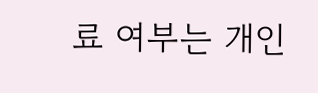료 여부는 개인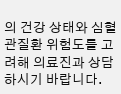의 건강 상태와 심혈관질환 위험도를 고려해 의료진과 상담하시기 바랍니다.